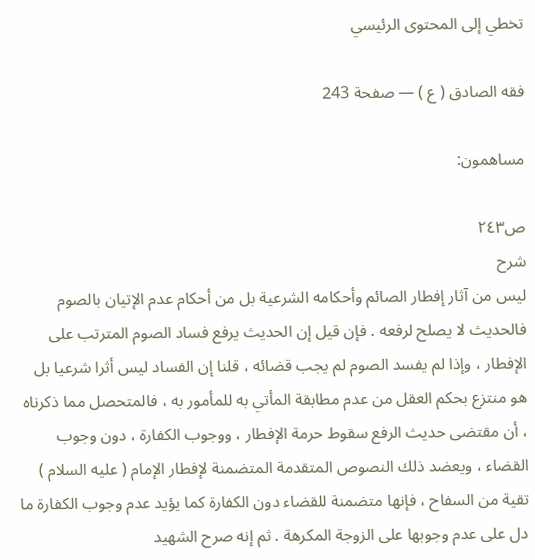تخطي إلى المحتوى الرئيسي

فقه الصادق ( ع ) — صفحة 243

مساهمون:

ص٢٤٣
شرح
ليس من آثار إفطار الصائم وأحكامه الشرعية بل من أحكام عدم الإتيان بالصوم فالحديث لا يصلح لرفعه . فإن قيل إن الحديث يرفع فساد الصوم المترتب على الإفطار ، وإذا لم يفسد الصوم لم يجب قضائه ، قلنا إن الفساد ليس أثرا شرعيا بل هو منتزع بحكم العقل من عدم مطابقة المأتي به للمأمور به ، فالمتحصل مما ذكرناه ، أن مقتضى حديث الرفع سقوط حرمة الإفطار ، ووجوب الكفارة ، دون وجوب القضاء ، ويعضد ذلك النصوص المتقدمة المتضمنة لإفطار الإمام ( عليه السلام ) تقية من السفاح ، فإنها متضمنة للقضاء دون الكفارة كما يؤيد عدم وجوب الكفارة ما دل على عدم وجوبها على الزوجة المكرهة . ثم إنه صرح الشهيد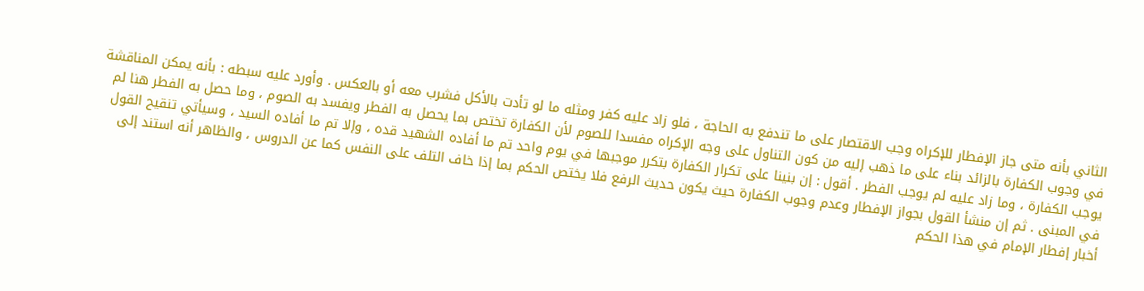الثاني بأنه متى جاز الإفطار للإكراه وجب الاقتصار على ما تندفع به الحاجة ، فلو زاد عليه كفر ومثله ما لو تأدت بالأكل فشرب معه أو بالعكس . وأورد عليه سبطه : بأنه يمكن المناقشة في وجوب الكفارة بالزائد بناء على ما ذهب إليه من كون التناول على وجه الإكراه مفسدا للصوم لأن الكفارة تختص بما يحصل به الفطر ويفسد به الصوم ، وما حصل به الفطر هنا لم يوجب الكفارة ، وما زاد عليه لم يوجب الفطر . أقول : إن بنينا على تكرار الكفارة بتكرر موجبها في يوم واحد تم ما أفاده الشهيد قده ، وإلا تم ما أفاده السيد ، وسيأتي تنقيح القول في المبنى . ثم إن منشأ القول بجواز الإفطار وعدم وجوب الكفارة حيث يكون حديث الرفع فلا يختص الحكم بما إذا خاف التلف على النفس كما عن الدروس ، والظاهر أنه استند إلى أخبار إفطار الإمام في هذا الحكم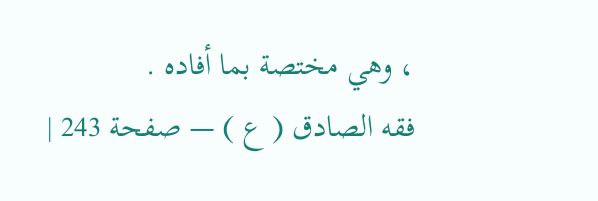، وهي مختصة بما أفاده .
فقه الصادق ( ع ) — صفحة 243 |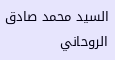السيد محمد صادق الروحاني